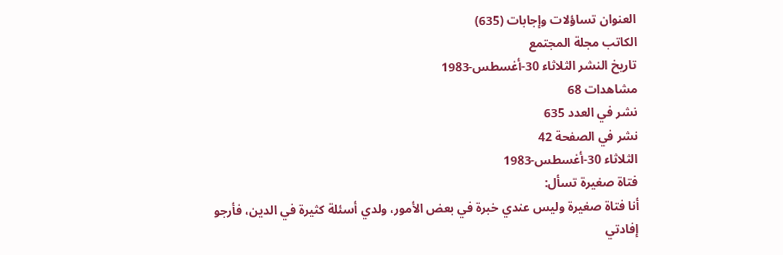العنوان تساؤلات وإجابات (635)
الكاتب مجلة المجتمع
تاريخ النشر الثلاثاء 30-أغسطس-1983
مشاهدات 68
نشر في العدد 635
نشر في الصفحة 42
الثلاثاء 30-أغسطس-1983
فتاة صغيرة تسأل:
أنا فتاة صغيرة وليس عندي خبرة في بعض الأمور، ولدي أسئلة كثيرة في الدين، فأرجو إفادتي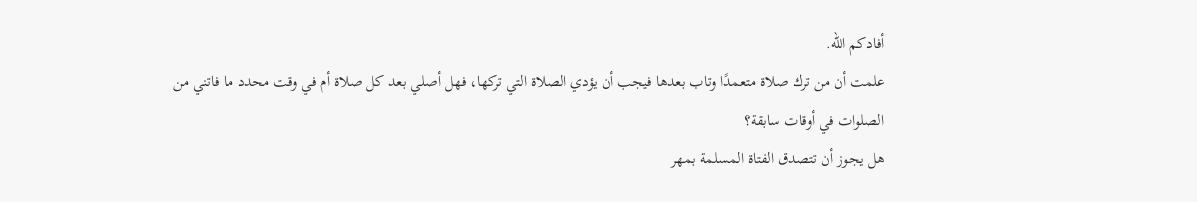أفادكم الله.
علمت أن من ترك صلاة متعمدًا وتاب بعدها فيجب أن يؤدي الصلاة التي تركها، فهل أصلي بعد كل صلاة أم في وقت محدد ما فاتني من الصلوات في أوقات سابقة؟
هل يجوز أن تتصدق الفتاة المسلمة بمهر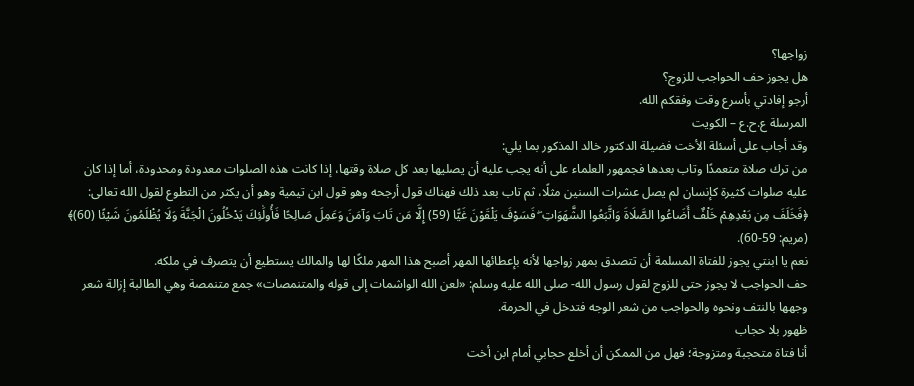زواجها؟
هل يجوز حف الحواجب للزوج؟
أرجو إفادتي بأسرع وقت وفقكم الله.
المرسلة ع.ح.ع – الكويت
وقد أجاب على أسئلة الأخت فضيلة الدكتور خالد المذكور بما يلي:
من ترك صلاة متعمدًا وتاب بعدها فجمهور العلماء على أنه يجب عليه أن يصليها بعد كل صلاة وقتها، إذا كانت هذه الصلوات معدودة ومحدودة، أما إذا كان عليه صلوات كثيرة كإنسان لم يصل عشرات السنين مثلًا، ثم تاب بعد ذلك فهناك قول أرجحه وهو قول ابن تيمية وهو أن يكثر من التطوع لقول الله تعالى: ﴿فَخَلَفَ مِن بَعْدِهِمْ خَلْفٌ أَضَاعُوا الصَّلَاةَ وَاتَّبَعُوا الشَّهَوَاتِ ۖ فَسَوْفَ يَلْقَوْنَ غَيًّا (59) إِلَّا مَن تَابَ وَآمَنَ وَعَمِلَ صَالِحًا فَأُولَٰئِكَ يَدْخُلُونَ الْجَنَّةَ وَلَا يُظْلَمُونَ شَيْئًا (60)﴾ (مريم: 59-60).
نعم يا ابنتي يجوز للفتاة المسلمة أن تتصدق بمهر زواجها لأنه بإعطائها المهر أصبح هذا المهر ملكًا لها والمالك يستطيع أن يتصرف في ملكه.
حف الحواجب لا يجوز حتى للزوج لقول رسول الله- صلى الله عليه وسلم: «لعن الله الواشمات إلى قوله والمتنمصات» جمع متنمصة وهي الطالبة إزالة شعر وجهها بالنتف ونحوه والحواجب من شعر الوجه فتدخل في الحرمة.
ظهور بلا حجاب
أنا فتاة متحجبة ومتزوجة؛ فهل من الممكن أن أخلع حجابي أمام ابن أخت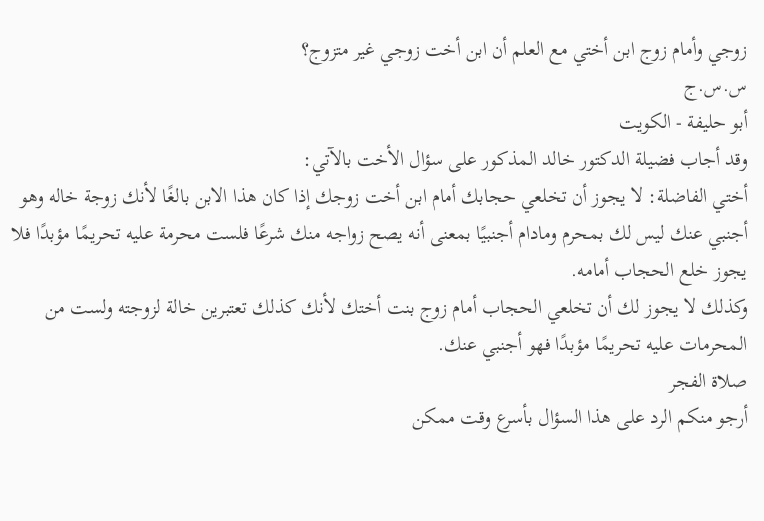زوجي وأمام زوج ابن أختي مع العلم أن ابن أخت زوجي غير متزوج؟
س.س.ج
أبو حليفة - الكويت
وقد أجاب فضيلة الدكتور خالد المذكور على سؤال الأخت بالآتي:
أختي الفاضلة: لا يجوز أن تخلعي حجابك أمام ابن أخت زوجك إذا كان هذا الابن بالغًا لأنك زوجة خاله وهو أجنبي عنك ليس لك بمحرم ومادام أجنبيًا بمعنى أنه يصح زواجه منك شرعًا فلست محرمة عليه تحريمًا مؤبدًا فلا يجوز خلع الحجاب أمامه.
وكذلك لا يجوز لك أن تخلعي الحجاب أمام زوج بنت أختك لأنك كذلك تعتبرين خالة لزوجته ولست من المحرمات عليه تحريمًا مؤبدًا فهو أجنبي عنك.
صلاة الفجر
أرجو منكم الرد على هذا السؤال بأسرع وقت ممكن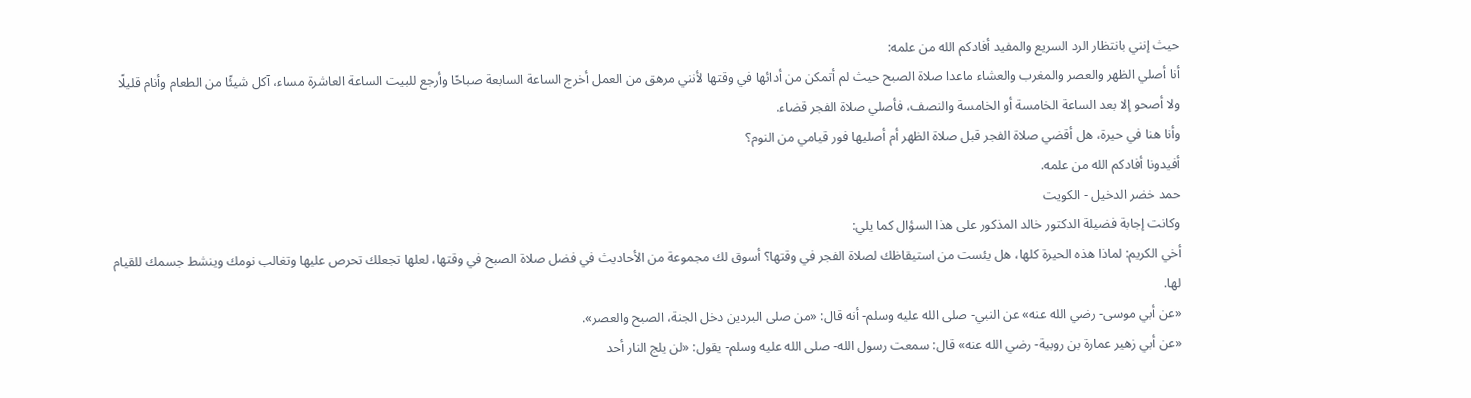حيث إنني بانتظار الرد السريع والمفيد أفادكم الله من علمه:
أنا أصلي الظهر والعصر والمغرب والعشاء ماعدا صلاة الصبح حيث لم أتمكن من أدائها في وقتها لأنني مرهق من العمل أخرج الساعة السابعة صباحًا وأرجع للبيت الساعة العاشرة مساء، آكل شيئًا من الطعام وأنام قليلًا ولا أصحو إلا بعد الساعة الخامسة أو الخامسة والنصف، فأصلي صلاة الفجر قضاء.
وأنا هنا في حيرة، هل أقضي صلاة الفجر قبل صلاة الظهر أم أصليها فور قيامي من النوم؟
أفيدونا أفادكم الله من علمه.
حمد خضر الدخيل - الكويت
وكانت إجابة فضيلة الدكتور خالد المذكور على هذا السؤال كما يلي:
أخي الكريم: لماذا هذه الحيرة كلها، هل يئست من استيقاظك لصلاة الفجر في وقتها؟ أسوق لك مجموعة من الأحاديث في فضل صلاة الصبح في وقتها، لعلها تجعلك تحرص عليها وتغالب نومك وينشط جسمك للقيام لها.
«عن أبي موسى- رضي الله عنه» عن النبي- صلى الله عليه وسلم- أنه قال: «من صلى البردين دخل الجنة، الصبح والعصر».
«عن أبي زهير عمارة بن روبية- رضي الله عنه» قال: سمعت رسول الله- صلى الله عليه وسلم- يقول: «لن يلج النار أحد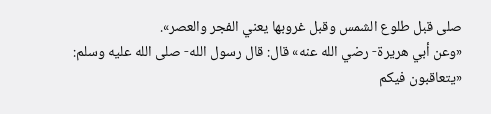صلى قبل طلوع الشمس وقبل غروبها يعني الفجر والعصر».
«وعن أبي هريرة- رضي الله عنه» قال: قال رسول الله- صلى الله عليه وسلم: «يتعاقبون فيكم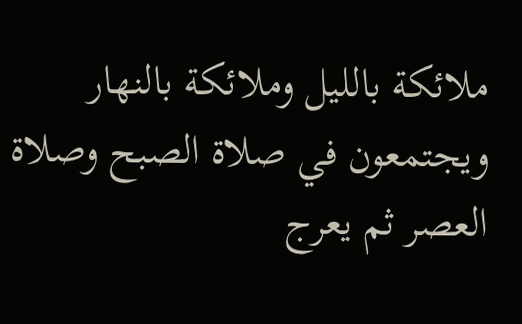ملائكة بالليل وملائكة بالنهار ويجتمعون في صلاة الصبح وصلاة العصر ثم يعرج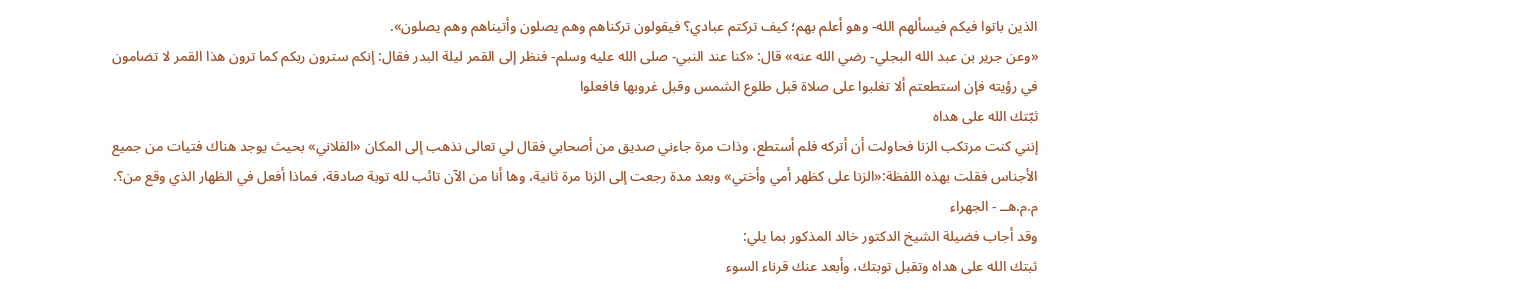الذين باتوا فيكم فيسألهم الله- وهو أعلم بهم؛ كيف تركتم عبادي؟ فيقولون تركناهم وهم يصلون وأتيناهم وهم يصلون».
«وعن جرير بن عبد الله البجلي- رضي الله عنه» قال: «كنا عند النبي- صلى الله عليه وسلم- فنظر إلى القمر ليلة البدر فقال: إنكم سترون ربكم كما ترون هذا القمر لا تضامون في رؤيته فإن استطعتم ألا تغلبوا على صلاة قبل طلوع الشمس وقبل غروبها فافعلوا
ثبّتك الله على هداه
إنني كنت مرتكب الزنا فحاولت أن أتركه فلم أستطع، وذات مرة جاءني صديق من أصحابي فقال لي تعالى نذهب إلى المكان «الفلاني» بحيث يوجد هناك فتيات من جميع الأجناس فقلت بهذه اللفظة:«الزنا على كظهر أمي وأختي» وبعد مدة رجعت إلى الزنا مرة ثانية، وها أنا من الآن تائب لله توبة صادقة، فماذا أفعل في الظهار الذي وقع من؟.
م.م.هــ - الجهراء
وقد أجاب فضيلة الشيخ الدكتور خالد المذكور بما يلي:
ثبتك الله على هداه وتقبل توبتك، وأبعد عنك قرناء السوء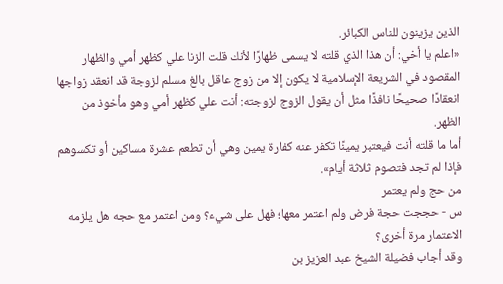الذين يزينون للناس الكبائر.
«اعلم يا أخي: أن هذا الذي قلته لا يسمى ظهارًا لأنك قلت الزنا علي كظهر أمي والظهار المقصود في الشريعة الإسلامية لا يكون إلا من زوج عاقل بالغ مسلم لزوجة قد انعقد زواجها انعقادًا صحيحًا نافذًا مثل أن يقول الزوج لزوجته: أنت علي كظهر أمي وهو مأخوذ من الظهر.
أما ما قلته أنت فيعتبر يمينًا تكفر عنه كفارة يمين وهي أن تطعم عشرة مساكين أو تكسوهم فإذا لم تجد فتصوم ثلاثة أيام».
من حج ولم يعتمر
س - حججت حجة فرض ولم اعتمر معها؛ فهل على شيء؟ ومن اعتمر مع حجه هل يلزمه الاعتمار مرة أخرى؟
وقد أجاب فضيلة الشيخ عبد العزيز بن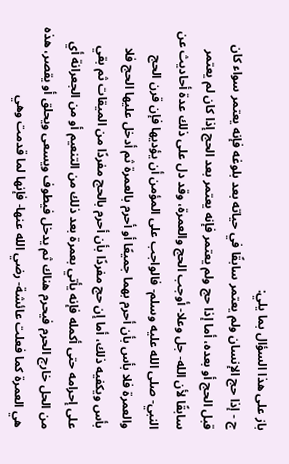باز على هذا السؤال بما يلي:
ج - إذا حج الإنسان ولم يعتمر سابقًا في حياته بعد بلوغه فإنه يعتمر سواء كان قبل الحج أو بعده، أما إذا حج ولم يعتمر فإنه يعتمر بعد الحج إذا كان لم يعتمر سابقًا لأن الله- جل وعلا- أوجب الحج والعمرة، وقد دل على ذلك عدة أحاديث عن النبي- صلى الله عليه وسلم- فالواجب على المؤمن أن يؤديها فإن قرن الحج والعمرة فلا بأس بأن أحرم بهما جميعًا أو أحرم بالعمرة ثم أدخل عليها الحج فلا بأس ويكفيه ذلك، أما إن حج مفردًا بأن أحرم بالحج مفردًا من الميقات ثم بقي على إحرامه حتى أكمله فإنه يأتي بعمرة بعد ذلك من التنعيم أو من الجعرانة أي من الحل خارج الحرم فيحرم هناك ثم يدخل فيطوف ويسعى ويحلق أو يقصر، هذه هي العمرة كما فعلت عائشة- رضي الله عنها- فإنها لما قدمت وهي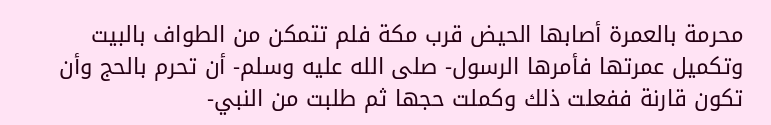محرمة بالعمرة أصابها الحيض قرب مكة فلم تتمكن من الطواف بالبيت وتكميل عمرتها فأمرها الرسول- صلى الله عليه وسلم- أن تحرم بالحج وأن تكون قارنة ففعلت ذلك وكملت حجها ثم طلبت من النبي-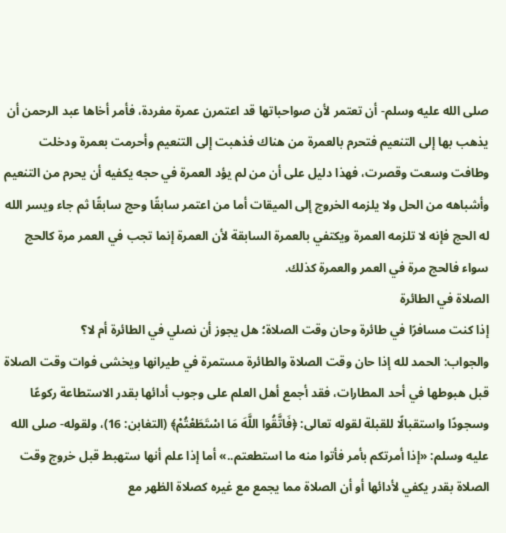صلى الله عليه وسلم- أن تعتمر لأن صواحباتها قد اعتمرن عمرة مفردة، فأمر أخاها عبد الرحمن أن يذهب بها إلى التنعيم فتحرم بالعمرة من هناك فذهبت إلى التنعيم وأحرمت بعمرة ودخلت وطافت وسعت وقصرت، فهذا دليل على أن من لم يؤد العمرة في حجه يكفيه أن يحرم من التنعيم وأشباهه من الحل ولا يلزمه الخروج إلى الميقات أما من اعتمر سابقًا وحج سابقًا ثم جاء ويسر الله له الحج فإنه لا تلزمه العمرة ويكتفي بالعمرة السابقة لأن العمرة إنما تجب في العمر مرة كالحج سواء فالحج مرة في العمر والعمرة كذلك.
الصلاة في الطائرة
إذا كنت مسافرًا في طائرة وحان وقت الصلاة؛ هل يجوز أن نصلي في الطائرة أم لا؟
والجواب: الحمد لله إذا حان وقت الصلاة والطائرة مستمرة في طيرانها ويخشی فوات وقت الصلاة قبل هبوطها في أحد المطارات، فقد أجمع أهل العلم على وجوب أدائها بقدر الاستطاعة ركوعًا وسجودًا واستقبالًا للقبلة لقوله تعالى: ﴿فَاتَّقُوا اللَّهَ مَا اسْتَطَعْتُمْ﴾ (التغابن: 16)، ولقوله- صلى الله عليه وسلم: «إذا أمرتكم بأمر فأتوا منه ما استطعتم..» أما إذا علم أنها ستهبط قبل خروج وقت الصلاة بقدر يكفي لأدائها أو أن الصلاة مما يجمع مع غيره كصلاة الظهر مع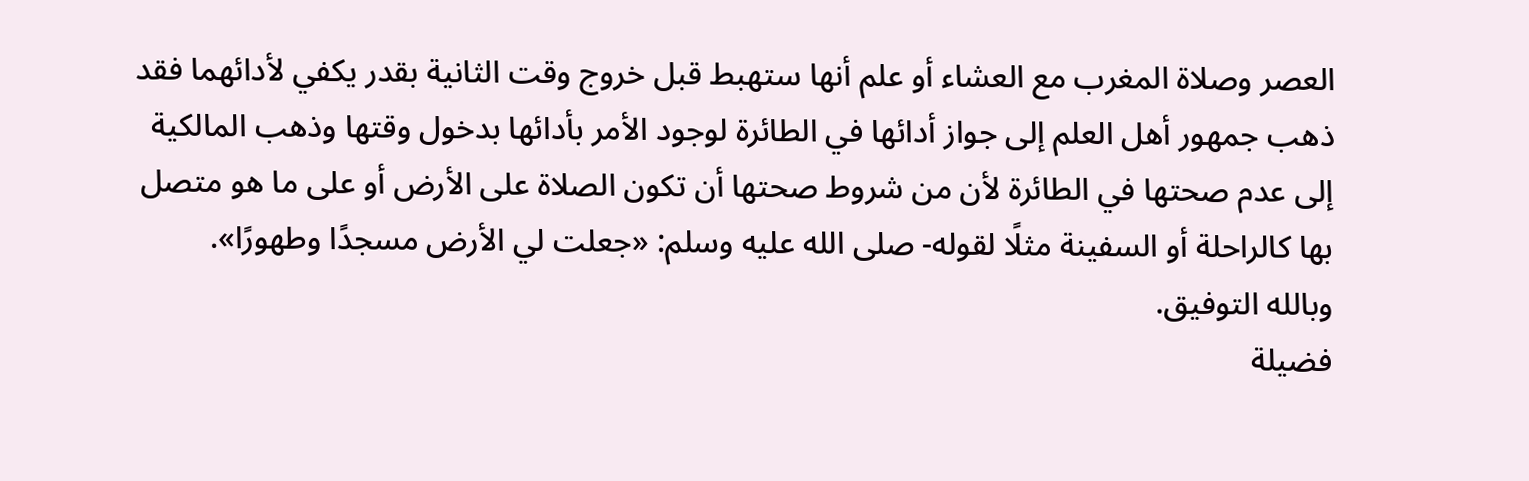العصر وصلاة المغرب مع العشاء أو علم أنها ستهبط قبل خروج وقت الثانية بقدر يكفي لأدائهما فقد ذهب جمهور أهل العلم إلى جواز أدائها في الطائرة لوجود الأمر بأدائها بدخول وقتها وذهب المالكية إلى عدم صحتها في الطائرة لأن من شروط صحتها أن تكون الصلاة على الأرض أو على ما هو متصل بها كالراحلة أو السفينة مثلًا لقوله- صلى الله عليه وسلم: «جعلت لي الأرض مسجدًا وطهورًا».
وبالله التوفيق.
فضيلة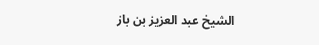الشيخ عبد العزيز بن باز